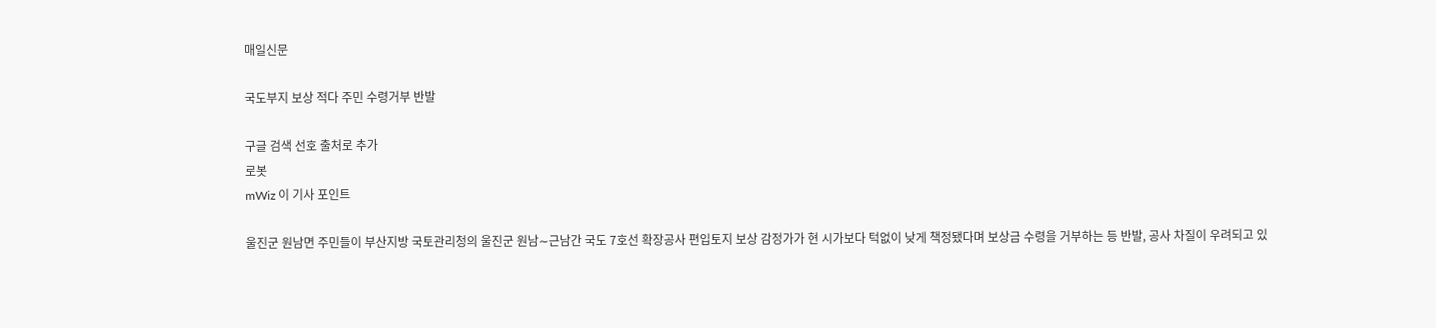매일신문

국도부지 보상 적다 주민 수령거부 반발

구글 검색 선호 출처로 추가
로봇
mWiz 이 기사 포인트

울진군 원남면 주민들이 부산지방 국토관리청의 울진군 원남∼근남간 국도 7호선 확장공사 편입토지 보상 감정가가 현 시가보다 턱없이 낮게 책정됐다며 보상금 수령을 거부하는 등 반발, 공사 차질이 우려되고 있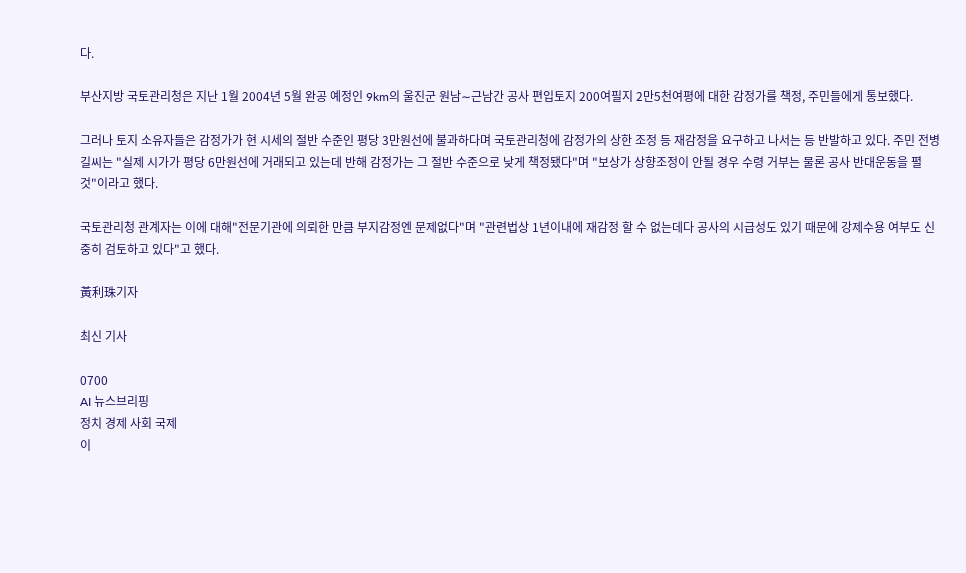다.

부산지방 국토관리청은 지난 1월 2004년 5월 완공 예정인 9km의 울진군 원남∼근남간 공사 편입토지 200여필지 2만5천여평에 대한 감정가를 책정, 주민들에게 통보했다.

그러나 토지 소유자들은 감정가가 현 시세의 절반 수준인 평당 3만원선에 불과하다며 국토관리청에 감정가의 상한 조정 등 재감정을 요구하고 나서는 등 반발하고 있다. 주민 전병길씨는 "실제 시가가 평당 6만원선에 거래되고 있는데 반해 감정가는 그 절반 수준으로 낮게 책정됐다"며 "보상가 상향조정이 안될 경우 수령 거부는 물론 공사 반대운동을 펼 것"이라고 했다.

국토관리청 관계자는 이에 대해"전문기관에 의뢰한 만큼 부지감정엔 문제없다"며 "관련법상 1년이내에 재감정 할 수 없는데다 공사의 시급성도 있기 때문에 강제수용 여부도 신중히 검토하고 있다"고 했다.

黃利珠기자

최신 기사

0700
AI 뉴스브리핑
정치 경제 사회 국제
이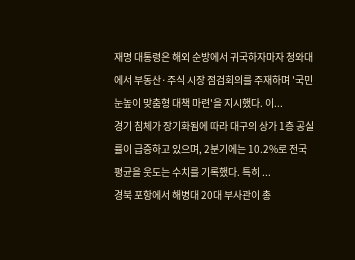재명 대통령은 해외 순방에서 귀국하자마자 청와대에서 부동산·주식 시장 점검회의를 주재하며 '국민 눈높이 맞춤형 대책 마련'을 지시했다. 이...
경기 침체가 장기화됨에 따라 대구의 상가 1층 공실률이 급증하고 있으며, 2분기에는 10.2%로 전국 평균을 웃도는 수치를 기록했다. 특히 ...
경북 포항에서 해병대 20대 부사관이 총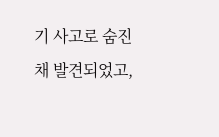기 사고로 숨진 채 발견되었고,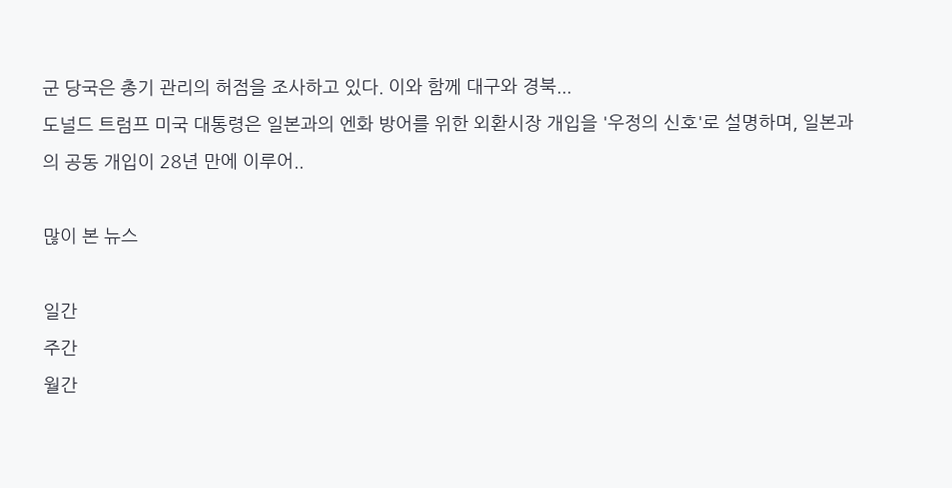군 당국은 총기 관리의 허점을 조사하고 있다. 이와 함께 대구와 경북...
도널드 트럼프 미국 대통령은 일본과의 엔화 방어를 위한 외환시장 개입을 '우정의 신호'로 설명하며, 일본과의 공동 개입이 28년 만에 이루어..

많이 본 뉴스

일간
주간
월간